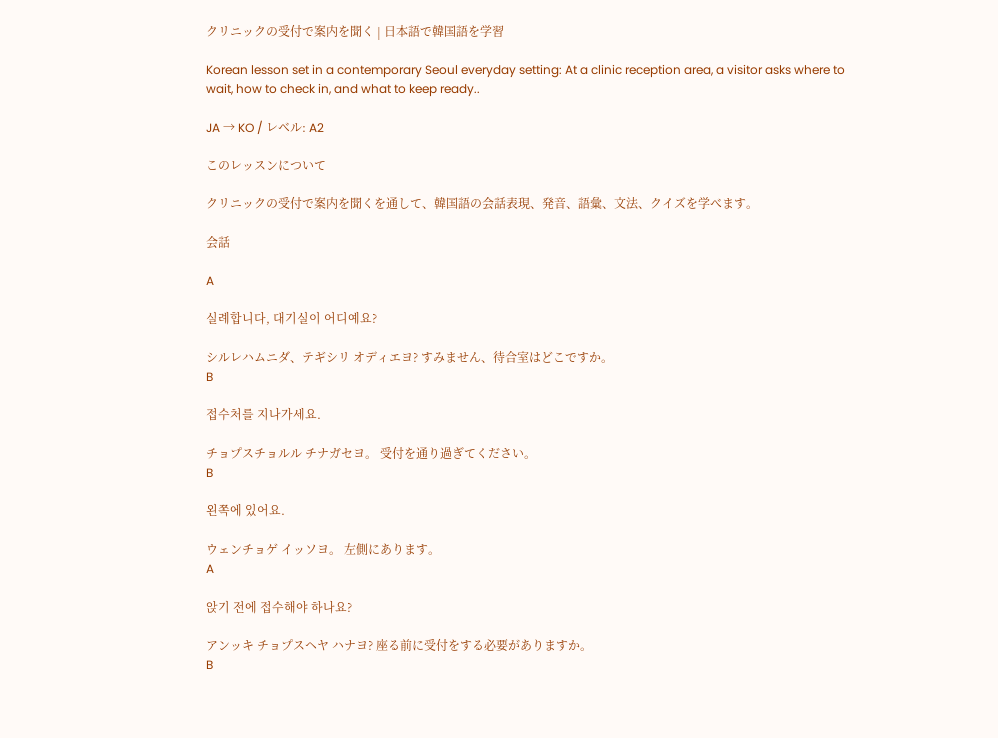クリニックの受付で案内を聞く | 日本語で韓国語を学習

Korean lesson set in a contemporary Seoul everyday setting: At a clinic reception area, a visitor asks where to wait, how to check in, and what to keep ready..

JA → KO / レベル: A2

このレッスンについて

クリニックの受付で案内を聞くを通して、韓国語の会話表現、発音、語彙、文法、クイズを学べます。

会話

A

실례합니다, 대기실이 어디예요?

シルレハムニダ、テギシリ オディエヨ? すみません、待合室はどこですか。
B

접수처를 지나가세요.

チョプスチョルル チナガセヨ。 受付を通り過ぎてください。
B

왼쪽에 있어요.

ウェンチョゲ イッソヨ。 左側にあります。
A

앉기 전에 접수해야 하나요?

アンッキ チョプスヘヤ ハナヨ? 座る前に受付をする必要がありますか。
B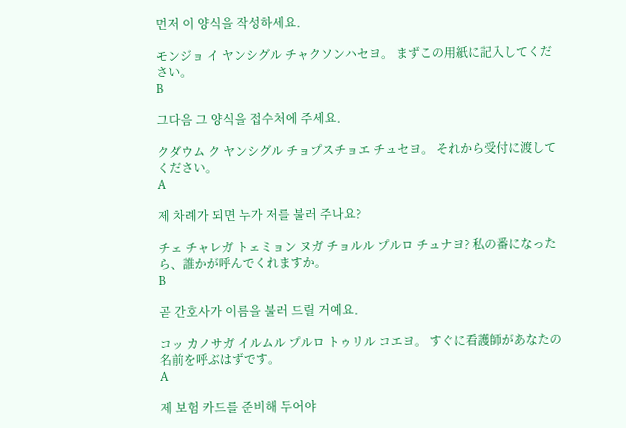먼저 이 양식을 작성하세요.

モンジョ イ ヤンシグル チャクソンハセヨ。 まずこの用紙に記入してください。
B

그다음 그 양식을 접수처에 주세요.

クダウム ク ヤンシグル チョプスチョエ チュセヨ。 それから受付に渡してください。
A

제 차례가 되면 누가 저를 불러 주나요?

チェ チャレガ トェミョン ヌガ チョルル プルロ チュナヨ? 私の番になったら、誰かが呼んでくれますか。
B

곧 간호사가 이름을 불러 드릴 거예요.

コッ カノサガ イルムル プルロ トゥリル コエヨ。 すぐに看護師があなたの名前を呼ぶはずです。
A

제 보험 카드를 준비해 두어야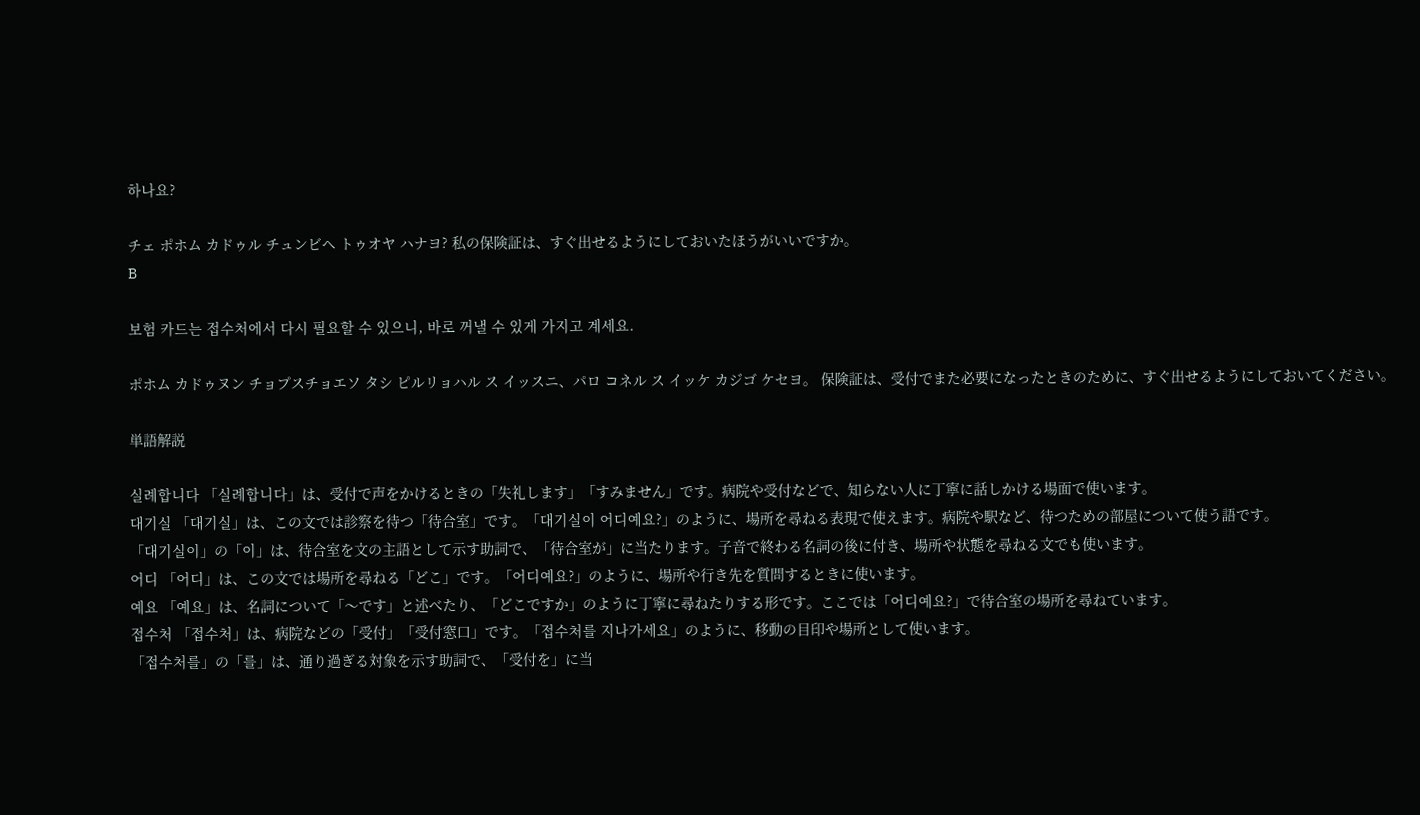하나요?

チェ ポホム カドゥル チュンビヘ トゥオヤ ハナヨ? 私の保険証は、すぐ出せるようにしておいたほうがいいですか。
B

보험 카드는 접수처에서 다시 필요할 수 있으니, 바로 꺼낼 수 있게 가지고 계세요.

ポホム カドゥヌン チョプスチョエソ タシ ピルリョハル ス イッスニ、パロ コネル ス イッケ カジゴ ケセヨ。 保険証は、受付でまた必要になったときのために、すぐ出せるようにしておいてください。

単語解説

실례합니다 「실례합니다」は、受付で声をかけるときの「失礼します」「すみません」です。病院や受付などで、知らない人に丁寧に話しかける場面で使います。
대기실 「대기실」は、この文では診察を待つ「待合室」です。「대기실이 어디예요?」のように、場所を尋ねる表現で使えます。病院や駅など、待つための部屋について使う語です。
「대기실이」の「이」は、待合室を文の主語として示す助詞で、「待合室が」に当たります。子音で終わる名詞の後に付き、場所や状態を尋ねる文でも使います。
어디 「어디」は、この文では場所を尋ねる「どこ」です。「어디예요?」のように、場所や行き先を質問するときに使います。
예요 「예요」は、名詞について「〜です」と述べたり、「どこですか」のように丁寧に尋ねたりする形です。ここでは「어디예요?」で待合室の場所を尋ねています。
접수처 「접수처」は、病院などの「受付」「受付窓口」です。「접수처를 지나가세요」のように、移動の目印や場所として使います。
「접수처를」の「를」は、通り過ぎる対象を示す助詞で、「受付を」に当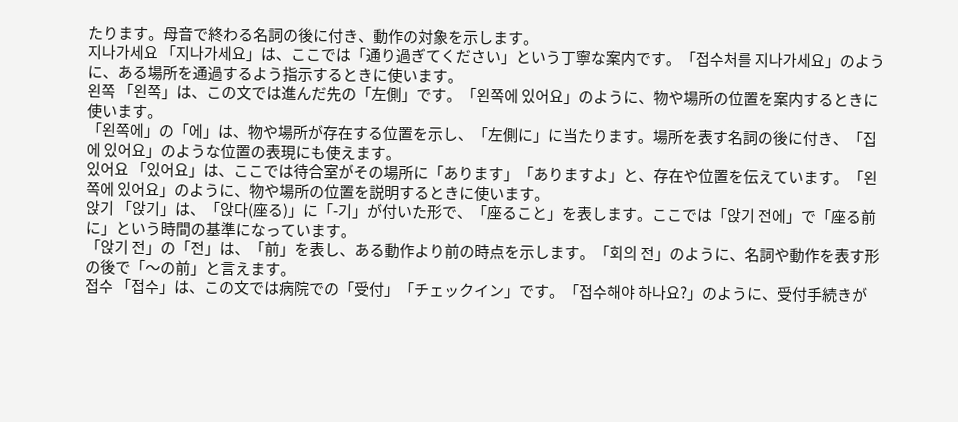たります。母音で終わる名詞の後に付き、動作の対象を示します。
지나가세요 「지나가세요」は、ここでは「通り過ぎてください」という丁寧な案内です。「접수처를 지나가세요」のように、ある場所を通過するよう指示するときに使います。
왼쪽 「왼쪽」は、この文では進んだ先の「左側」です。「왼쪽에 있어요」のように、物や場所の位置を案内するときに使います。
「왼쪽에」の「에」は、物や場所が存在する位置を示し、「左側に」に当たります。場所を表す名詞の後に付き、「집에 있어요」のような位置の表現にも使えます。
있어요 「있어요」は、ここでは待合室がその場所に「あります」「ありますよ」と、存在や位置を伝えています。「왼쪽에 있어요」のように、物や場所の位置を説明するときに使います。
앉기 「앉기」は、「앉다(座る)」に「-기」が付いた形で、「座ること」を表します。ここでは「앉기 전에」で「座る前に」という時間の基準になっています。
「앉기 전」の「전」は、「前」を表し、ある動作より前の時点を示します。「회의 전」のように、名詞や動作を表す形の後で「〜の前」と言えます。
접수 「접수」は、この文では病院での「受付」「チェックイン」です。「접수해야 하나요?」のように、受付手続きが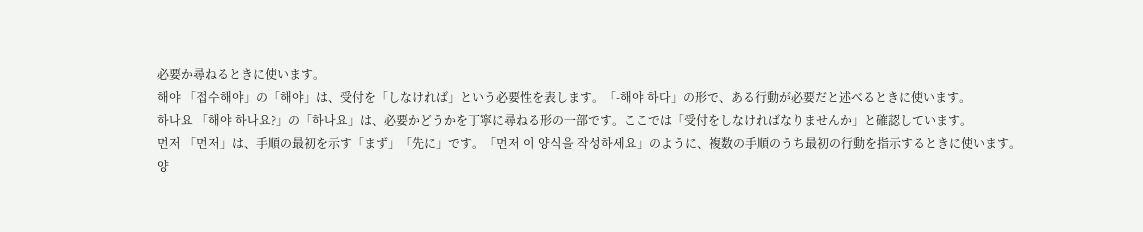必要か尋ねるときに使います。
해야 「접수해야」の「해야」は、受付を「しなければ」という必要性を表します。「-해야 하다」の形で、ある行動が必要だと述べるときに使います。
하나요 「해야 하나요?」の「하나요」は、必要かどうかを丁寧に尋ねる形の一部です。ここでは「受付をしなければなりませんか」と確認しています。
먼저 「먼저」は、手順の最初を示す「まず」「先に」です。「먼저 이 양식을 작성하세요」のように、複数の手順のうち最初の行動を指示するときに使います。
양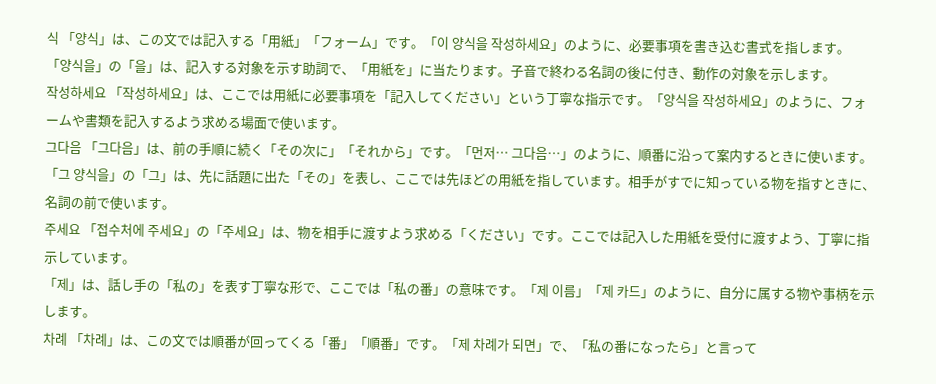식 「양식」は、この文では記入する「用紙」「フォーム」です。「이 양식을 작성하세요」のように、必要事項を書き込む書式を指します。
「양식을」の「을」は、記入する対象を示す助詞で、「用紙を」に当たります。子音で終わる名詞の後に付き、動作の対象を示します。
작성하세요 「작성하세요」は、ここでは用紙に必要事項を「記入してください」という丁寧な指示です。「양식을 작성하세요」のように、フォームや書類を記入するよう求める場面で使います。
그다음 「그다음」は、前の手順に続く「その次に」「それから」です。「먼저… 그다음…」のように、順番に沿って案内するときに使います。
「그 양식을」の「그」は、先に話題に出た「その」を表し、ここでは先ほどの用紙を指しています。相手がすでに知っている物を指すときに、名詞の前で使います。
주세요 「접수처에 주세요」の「주세요」は、物を相手に渡すよう求める「ください」です。ここでは記入した用紙を受付に渡すよう、丁寧に指示しています。
「제」は、話し手の「私の」を表す丁寧な形で、ここでは「私の番」の意味です。「제 이름」「제 카드」のように、自分に属する物や事柄を示します。
차례 「차례」は、この文では順番が回ってくる「番」「順番」です。「제 차례가 되면」で、「私の番になったら」と言って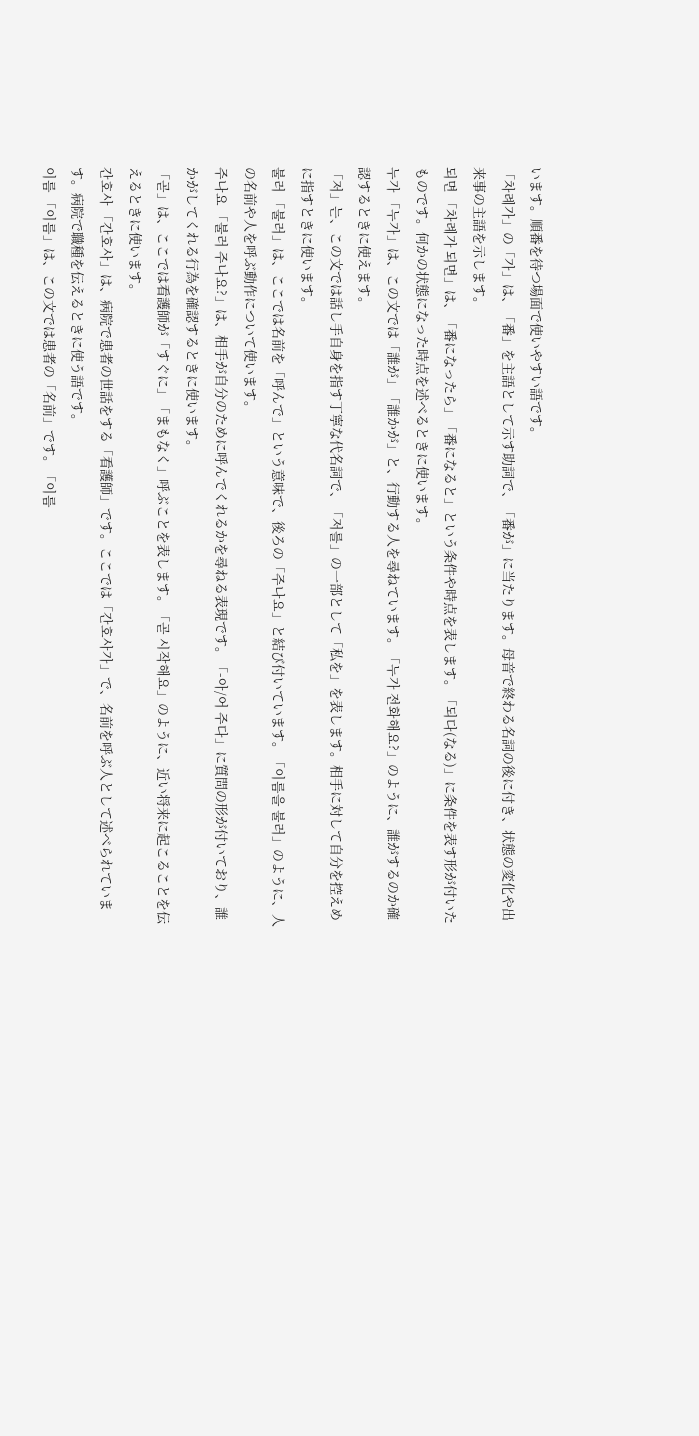います。順番を待つ場面で使いやすい語です。
「차례가」の「가」は、「番」を主語として示す助詞で、「番が」に当たります。母音で終わる名詞の後に付き、状態の変化や出来事の主語を示します。
되면 「차례가 되면」は、「番になったら」「番になると」という条件や時点を表します。「되다(なる)」に条件を表す形が付いたものです。何かの状態になった時点を述べるときに使います。
누가 「누가」は、この文では「誰が」「誰かが」と、行動する人を尋ねています。「누가 전화해요?」のように、誰がするのか確認するときに使えます。
「저」는、この文では話し手自身を指す丁寧な代名詞で、「저를」の一部として「私を」を表します。相手に対して自分を控えめに指すときに使います。
불러 「불러」は、ここでは名前を「呼んで」という意味で、後ろの「주나요」と結び付いています。「이름을 불러」のように、人の名前や人を呼ぶ動作について使います。
주나요 「불러 주나요?」は、相手が自分のために呼んでくれるかを尋ねる表現です。「-아/어 주다」に質問の形が付いており、誰かがしてくれる行為を確認するときに使います。
「곧」は、ここでは看護師が「すぐに」「まもなく」呼ぶことを表します。「곧 시작해요」のように、近い将来に起こることを伝えるときに使います。
간호사 「간호사」は、病院で患者の世話をする「看護師」です。ここでは「간호사가」で、名前を呼ぶ人として述べられています。病院で職種を伝えるときに使う語です。
이름 「이름」は、この文では患者の「名前」です。「이름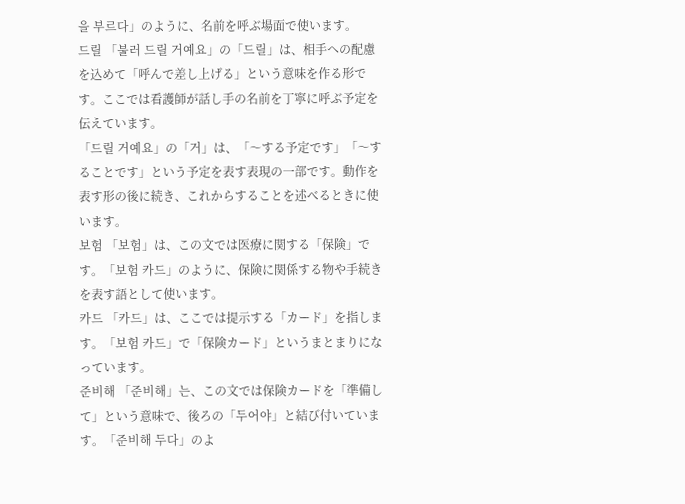을 부르다」のように、名前を呼ぶ場面で使います。
드릴 「불러 드릴 거예요」の「드릴」は、相手への配慮を込めて「呼んで差し上げる」という意味を作る形です。ここでは看護師が話し手の名前を丁寧に呼ぶ予定を伝えています。
「드릴 거예요」の「거」は、「〜する予定です」「〜することです」という予定を表す表現の一部です。動作を表す形の後に続き、これからすることを述べるときに使います。
보험 「보험」は、この文では医療に関する「保険」です。「보험 카드」のように、保険に関係する物や手続きを表す語として使います。
카드 「카드」は、ここでは提示する「カード」を指します。「보험 카드」で「保険カード」というまとまりになっています。
준비해 「준비해」는、この文では保険カードを「準備して」という意味で、後ろの「두어야」と結び付いています。「준비해 두다」のよ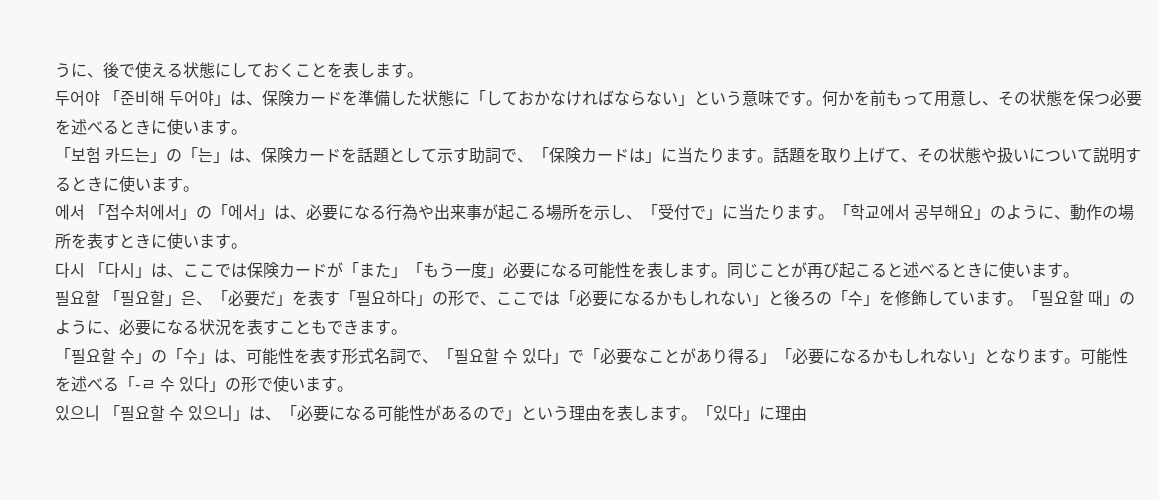うに、後で使える状態にしておくことを表します。
두어야 「준비해 두어야」は、保険カードを準備した状態に「しておかなければならない」という意味です。何かを前もって用意し、その状態を保つ必要を述べるときに使います。
「보험 카드는」の「는」は、保険カードを話題として示す助詞で、「保険カードは」に当たります。話題を取り上げて、その状態や扱いについて説明するときに使います。
에서 「접수처에서」の「에서」は、必要になる行為や出来事が起こる場所を示し、「受付で」に当たります。「학교에서 공부해요」のように、動作の場所を表すときに使います。
다시 「다시」は、ここでは保険カードが「また」「もう一度」必要になる可能性を表します。同じことが再び起こると述べるときに使います。
필요할 「필요할」은、「必要だ」を表す「필요하다」の形で、ここでは「必要になるかもしれない」と後ろの「수」を修飾しています。「필요할 때」のように、必要になる状況を表すこともできます。
「필요할 수」の「수」は、可能性を表す形式名詞で、「필요할 수 있다」で「必要なことがあり得る」「必要になるかもしれない」となります。可能性を述べる「-ㄹ 수 있다」の形で使います。
있으니 「필요할 수 있으니」は、「必要になる可能性があるので」という理由を表します。「있다」に理由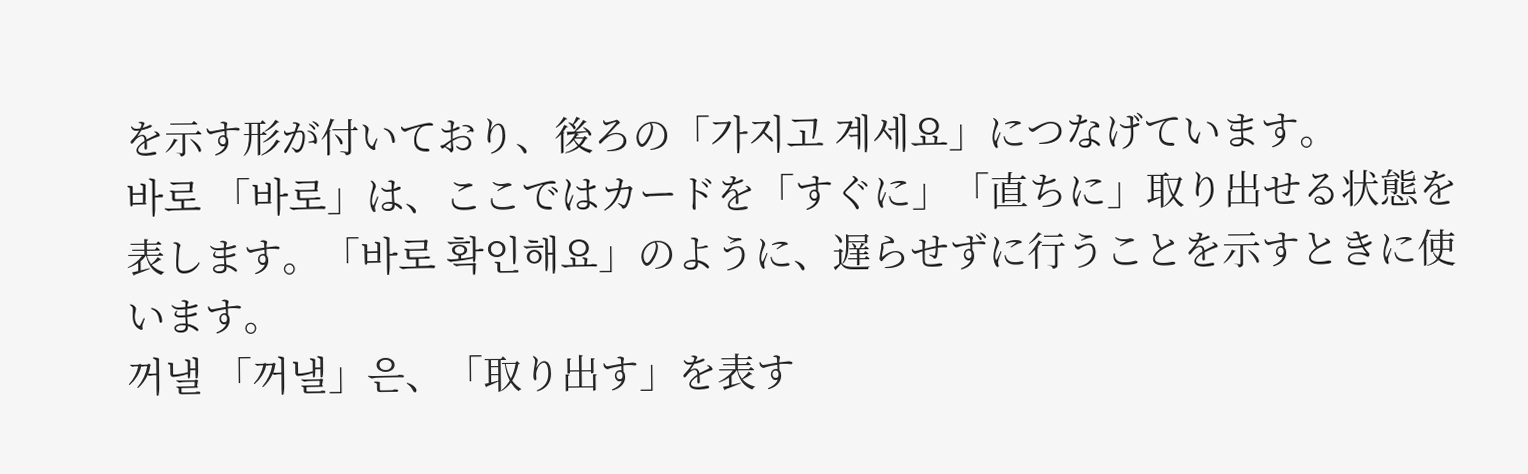を示す形が付いており、後ろの「가지고 계세요」につなげています。
바로 「바로」は、ここではカードを「すぐに」「直ちに」取り出せる状態を表します。「바로 확인해요」のように、遅らせずに行うことを示すときに使います。
꺼낼 「꺼낼」은、「取り出す」を表す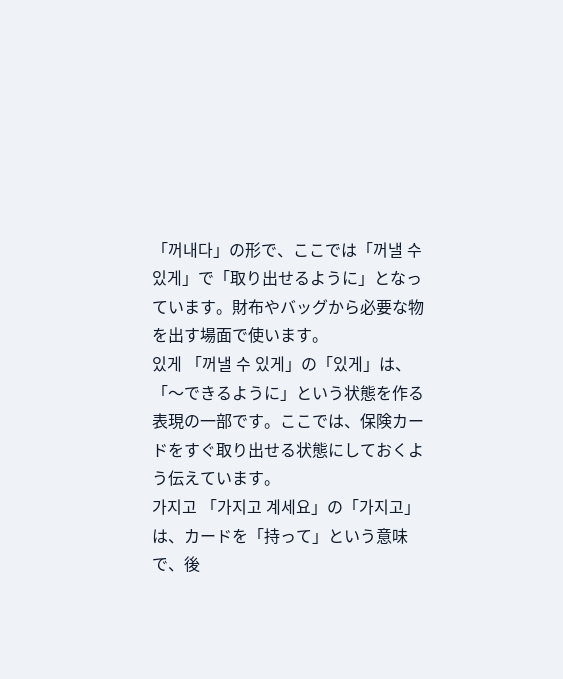「꺼내다」の形で、ここでは「꺼낼 수 있게」で「取り出せるように」となっています。財布やバッグから必要な物を出す場面で使います。
있게 「꺼낼 수 있게」の「있게」は、「〜できるように」という状態を作る表現の一部です。ここでは、保険カードをすぐ取り出せる状態にしておくよう伝えています。
가지고 「가지고 계세요」の「가지고」は、カードを「持って」という意味で、後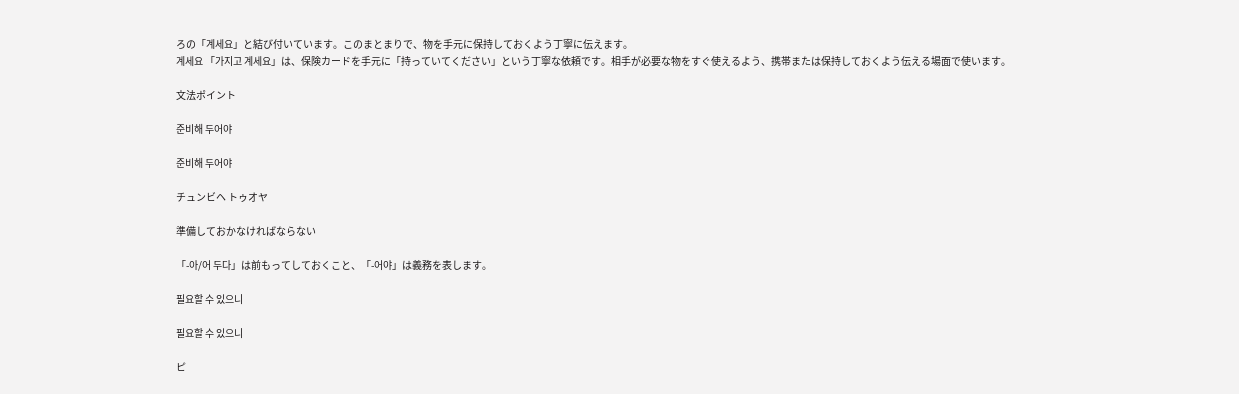ろの「계세요」と結び付いています。このまとまりで、物を手元に保持しておくよう丁寧に伝えます。
계세요 「가지고 계세요」は、保険カードを手元に「持っていてください」という丁寧な依頼です。相手が必要な物をすぐ使えるよう、携帯または保持しておくよう伝える場面で使います。

文法ポイント

준비해 두어야

준비해 두어야

チュンビヘ トゥオヤ

準備しておかなければならない

「-아/어 두다」は前もってしておくこと、「-어야」は義務を表します。

필요할 수 있으니

필요할 수 있으니

ピ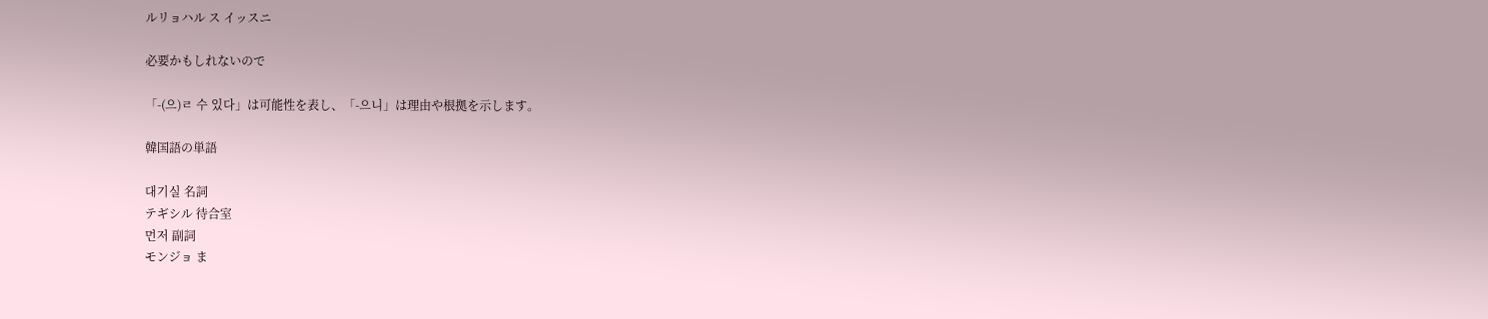ルリョハル ス イッスニ

必要かもしれないので

「-(으)ㄹ 수 있다」は可能性を表し、「-으니」は理由や根拠を示します。

韓国語の単語

대기실 名詞
テギシル 待合室
먼저 副詞
モンジョ ま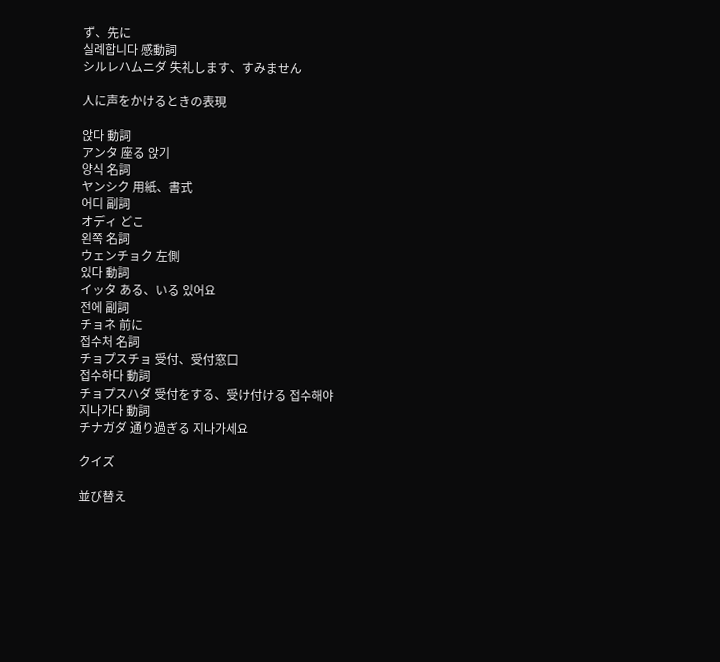ず、先に
실례합니다 感動詞
シルレハムニダ 失礼します、すみません

人に声をかけるときの表現

앉다 動詞
アンタ 座る 앉기
양식 名詞
ヤンシク 用紙、書式
어디 副詞
オディ どこ
왼쪽 名詞
ウェンチョク 左側
있다 動詞
イッタ ある、いる 있어요
전에 副詞
チョネ 前に
접수처 名詞
チョプスチョ 受付、受付窓口
접수하다 動詞
チョプスハダ 受付をする、受け付ける 접수해야
지나가다 動詞
チナガダ 通り過ぎる 지나가세요

クイズ

並び替え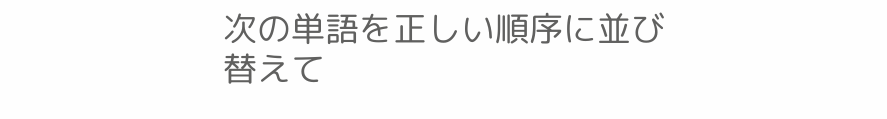次の単語を正しい順序に並び替えて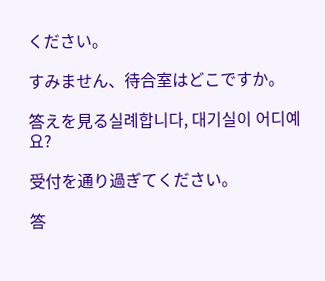ください。

すみません、待合室はどこですか。

答えを見る실례합니다, 대기실이 어디예요?

受付を通り過ぎてください。

答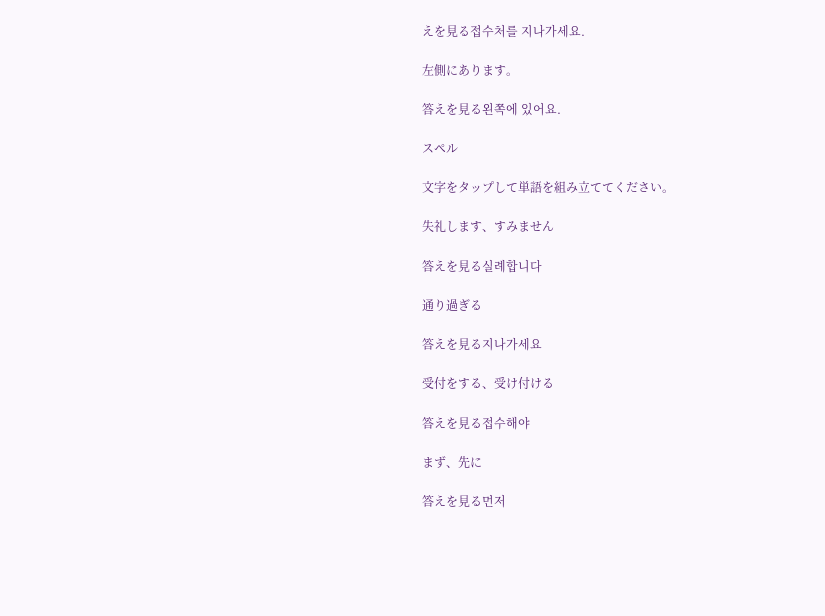えを見る접수처를 지나가세요.

左側にあります。

答えを見る왼쪽에 있어요.

スペル

文字をタップして単語を組み立ててください。

失礼します、すみません

答えを見る실례합니다

通り過ぎる

答えを見る지나가세요

受付をする、受け付ける

答えを見る접수해야

まず、先に

答えを見る먼저